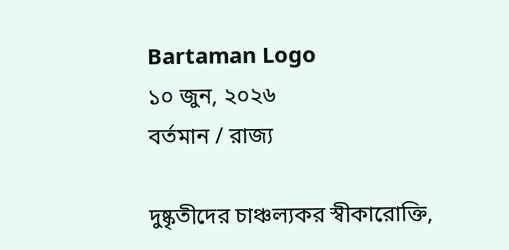Bartaman Logo
১০ জুন, ২০২৬
বর্তমান / রাজ্য

দুষ্কৃতীদের চাঞ্চল্যকর স্বীকারোক্তি,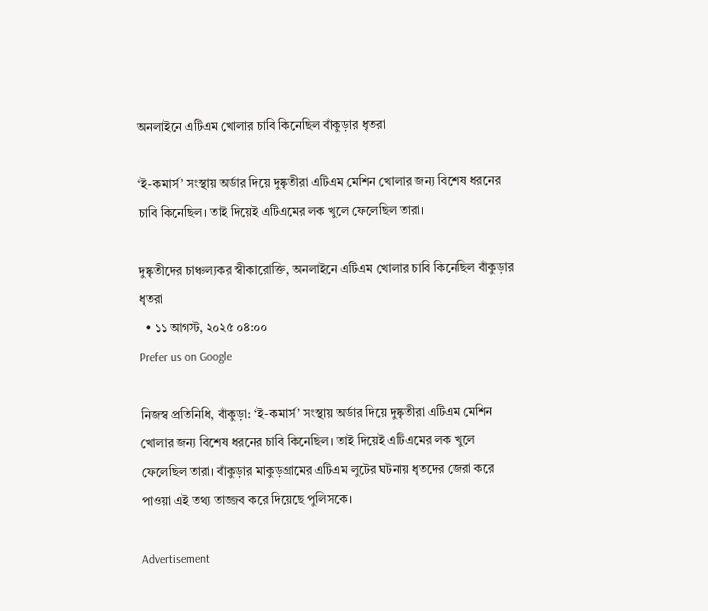অনলাইনে এটিএম খোলার চাবি কিনেছিল বাঁকুড়ার ধৃতরা

‘ই-কমার্স’ সংস্থায় অর্ডার দিয়ে দুষ্কৃতীরা এটিএম মেশিন খোলার জন্য বিশেষ ধরনের চাবি কিনেছিল। তাই দিয়েই এটিএমের লক খুলে ফেলেছিল তারা।

দুষ্কৃতীদের চাঞ্চল্যকর স্বীকারোক্তি, অনলাইনে এটিএম খোলার চাবি কিনেছিল বাঁকুড়ার ধৃতরা
  • ১১ আগস্ট, ২০২৫ ০৪:০০
Prefer us on Google

নিজস্ব প্রতিনিধি, বাঁকুড়া: ‘ই-কমার্স’ সংস্থায় অর্ডার দিয়ে দুষ্কৃতীরা এটিএম মেশিন খোলার জন্য বিশেষ ধরনের চাবি কিনেছিল। তাই দিয়েই এটিএমের লক খুলে ফেলেছিল তারা। বাঁকুড়ার মাকুড়গ্রামের এটিএম লুটের ঘটনায় ধৃতদের জেরা করে পাওয়া এই তথ্য তাজ্জব করে দিয়েছে পুলিসকে।

Advertisement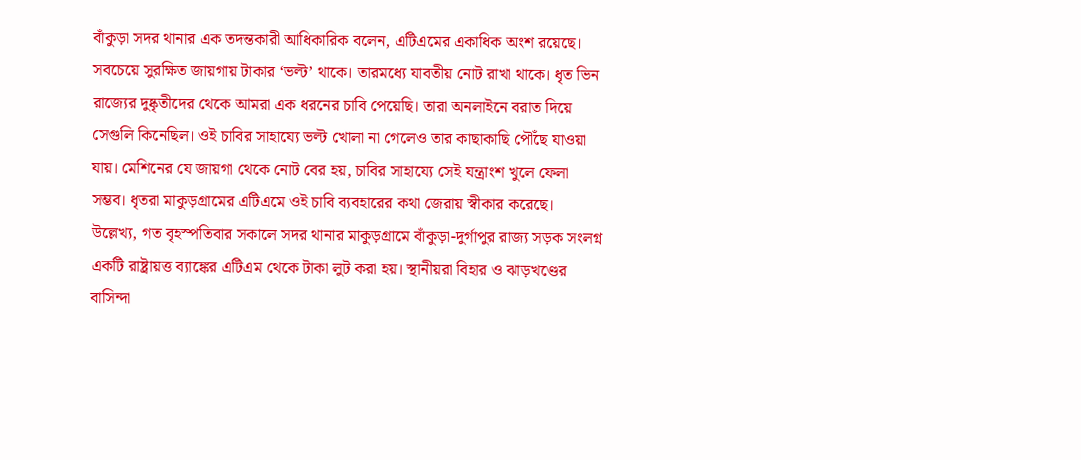বাঁকুড়া সদর থানার এক তদন্তকারী আধিকারিক বলেন, এটিএমের একাধিক অংশ রয়েছে। সবচেয়ে সুরক্ষিত জায়গায় টাকার ‘ভল্ট’ থাকে। তারমধ্যে যাবতীয় নোট রাখা থাকে। ধৃত ভিন রাজ্যের দুষ্কৃতীদের থেকে আমরা এক ধরনের চাবি পেয়েছি। তারা অনলাইনে বরাত দিয়ে সেগুলি কিনেছিল। ওই চাবির সাহায্যে ভল্ট খোলা না গেলেও তার কাছাকাছি পৌঁছে যাওয়া যায়। মেশিনের যে জায়গা থেকে নোট বের হয়, চাবির সাহায্যে সেই যন্ত্রাংশ খুলে ফেলা সম্ভব। ধৃতরা মাকুড়গ্রামের এটিএমে ওই চাবি ব্যবহারের কথা জেরায় স্বীকার করেছে।
উল্লেখ্য, গত বৃহস্পতিবার সকালে সদর থানার মাকুড়গ্রামে বাঁকুড়া-দুর্গাপুর রাজ্য সড়ক সংলগ্ন একটি রাষ্ট্রায়ত্ত ব্যাঙ্কের এটিএম থেকে টাকা লুট করা হয়। স্থানীয়রা বিহার ও ঝাড়খণ্ডের বাসিন্দা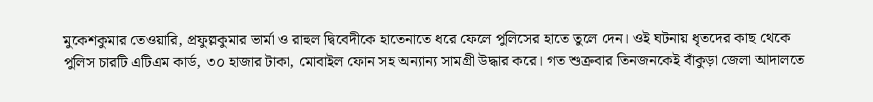মুকেশকুমার তেওয়ারি, প্রফুল্লকুমার ভার্মা ও রাহুল দ্বিবেদীকে হাতেনাতে ধরে ফেলে পুলিসের হাতে তুলে দেন। ওই ঘটনায় ধৃতদের কাছ থেকে পুলিস চারটি এটিএম কার্ড, ৩০ হাজার টাকা, মোবাইল ফোন সহ অন্যান্য সামগ্রী উদ্ধার করে। গত শুক্রবার তিনজনকেই বাঁকুড়া জেলা আদালতে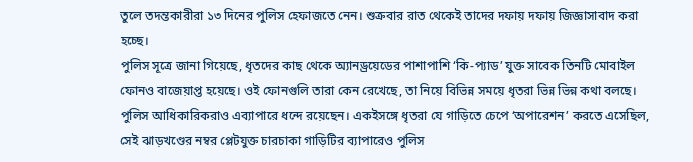তুলে তদন্তকারীরা ১৩ দিনের পুলিস হেফাজতে নেন। শুক্রবার রাত থেকেই তাদের দফায় দফায় জিজ্ঞাসাবাদ করা হচ্ছে।
পুলিস সূত্রে জানা গিয়েছে, ধৃতদের কাছ থেকে অ্যানড্রয়েডের পাশাপাশি ‘কি-প্যাড’ যুক্ত সাবেক তিনটি মোবাইল ফোনও বাজেয়াপ্ত হয়েছে। ওই ফোনগুলি তারা কেন রেখেছে, তা নিয়ে বিভিন্ন সময়ে ধৃতরা ভিন্ন ভিন্ন কথা বলছে। পুলিস আধিকারিকরাও এব্যাপারে ধন্দে রয়েছেন। একইসঙ্গে ধৃতরা যে গাড়িতে চেপে ‘অপারেশন’ করতে এসেছিল, সেই ঝাড়খণ্ডের নম্বর প্লেটযুক্ত চারচাকা গাড়িটির ব্যাপারেও পুলিস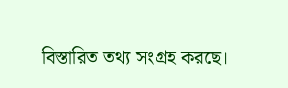বিস্তারিত তথ্য সংগ্রহ করছে।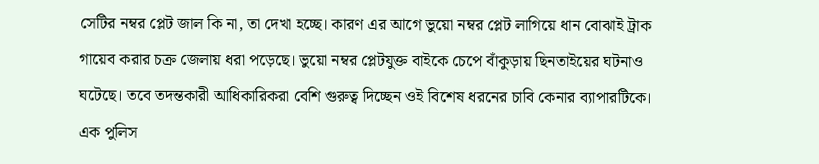সেটির নম্বর প্লেট জাল কি না, তা দেখা হচ্ছে। কারণ এর আগে ভুয়ো নম্বর প্লেট লাগিয়ে ধান বোঝাই ট্রাক গায়েব করার চক্র জেলায় ধরা পড়েছে। ভুয়ো নম্বর প্লেটযুক্ত বাইকে চেপে বাঁকুড়ায় ছিনতাইয়ের ঘটনাও ঘটেছে। তবে তদন্তকারী আধিকারিকরা বেশি গুরুত্ব দিচ্ছেন ওই বিশেষ ধরনের চাবি কেনার ব্যাপারটিকে।
এক পুলিস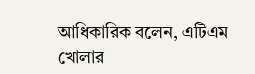আধিকারিক বলেন, এটিএম খোলার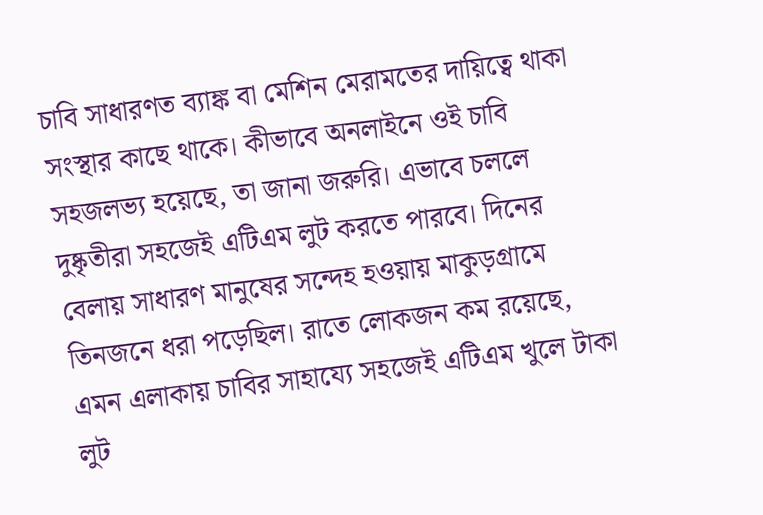চাবি সাধারণত ব্যাঙ্ক বা মেশিন মেরামতের দায়িত্বে থাকা সংস্থার কাছে থাকে। কীভাবে অনলাইনে ওই চাবি সহজলভ্য হয়েছে, তা জানা জরুরি। এভাবে চললে দুষ্কৃতীরা সহজেই এটিএম লুট করতে পারবে। দিনের বেলায় সাধারণ মানুষের সন্দেহ হওয়ায় মাকুড়গ্রামে তিনজনে ধরা পড়েছিল। রাতে লোকজন কম রয়েছে, এমন এলাকায় চাবির সাহায্যে সহজেই এটিএম খুলে টাকা লুট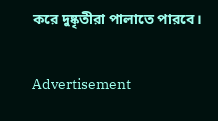করে দুষ্কৃতীরা পালাতে পারবে।

Advertisement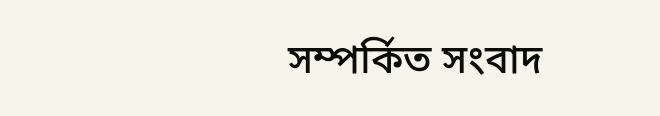সম্পর্কিত সংবাদ